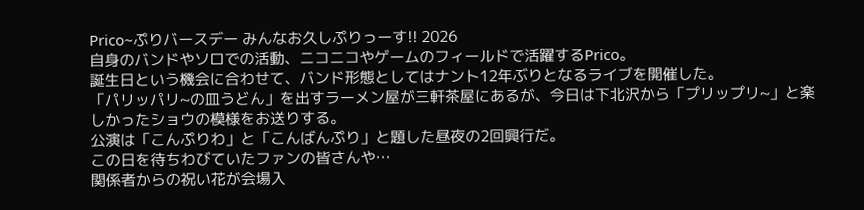Prico~ぷりバースデー みんなお久しぷりっーす!! 2026
自身のバンドやソロでの活動、ニコニコやゲームのフィールドで活躍するPrico。
誕生日という機会に合わせて、バンド形態としてはナント12年ぶりとなるライブを開催した。
「パリッパリ~の皿うどん」を出すラーメン屋が三軒茶屋にあるが、今日は下北沢から「プリップリ~」と楽しかったショウの模様をお送りする。
公演は「こんぷりわ」と「こんばんぷり」と題した昼夜の2回興行だ。
この日を待ちわびていたファンの皆さんや…
関係者からの祝い花が会場入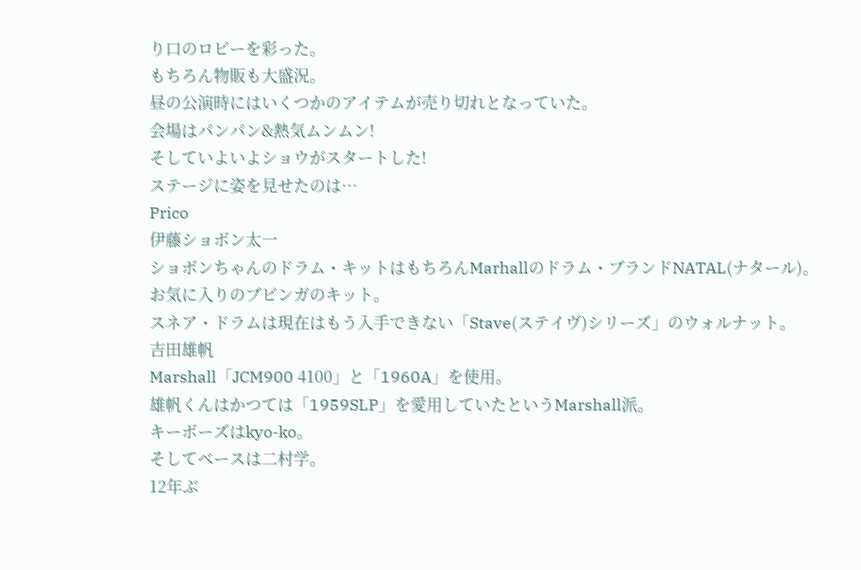り口のロビーを彩った。
もちろん物販も大盛況。
昼の公演時にはいくつかのアイテムが売り切れとなっていた。
会場はパンパン&熱気ムンムン!
そしていよいよショウがスタートした!
ステージに姿を見せたのは…
Prico
伊藤ショボン太一
ショボンちゃんのドラム・キットはもちろんMarhallのドラム・ブランドNATAL(ナタール)。
お気に入りのブビンガのキット。
スネア・ドラムは現在はもう入手できない「Stave(ステイヴ)シリーズ」のウォルナット。
吉田雄帆
Marshall「JCM900 4100」と「1960A」を使用。
雄帆くんはかつては「1959SLP」を愛用していたというMarshall派。
キーボーズはkyo-ko。
そしてベースは二村学。
12年ぶ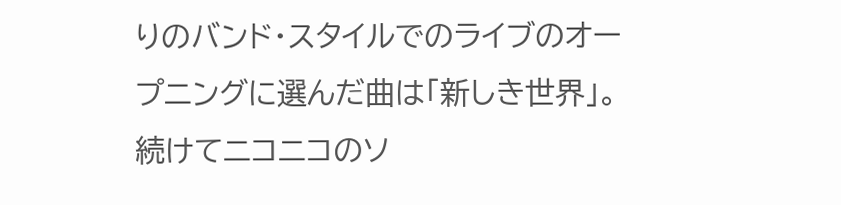りのバンド・スタイルでのライブのオープニングに選んだ曲は「新しき世界」。
続けてニコニコのソ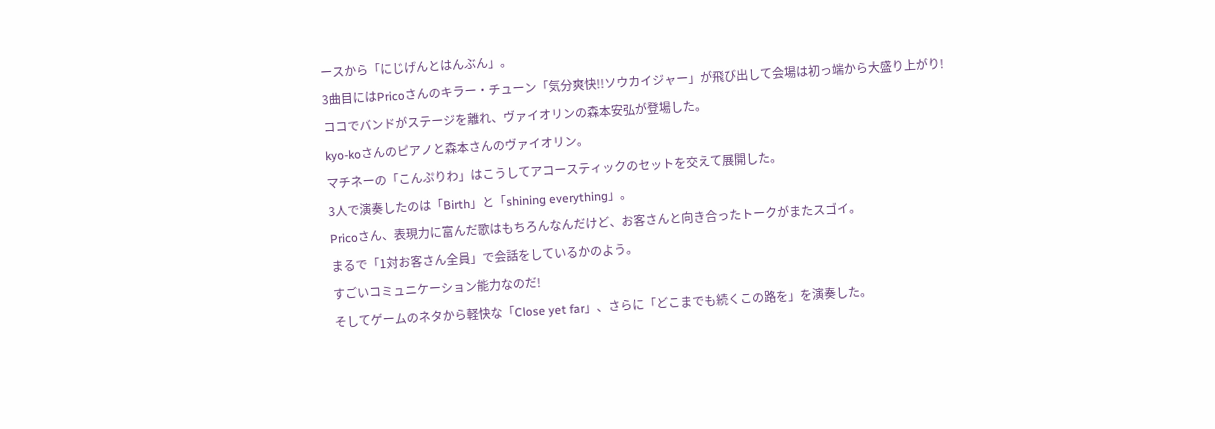ースから「にじげんとはんぶん」。
3曲目にはPricoさんのキラー・チューン「気分爽快!!ソウカイジャー」が飛び出して会場は初っ端から大盛り上がり!
ココでバンドがステージを離れ、ヴァイオリンの森本安弘が登場した。
kyo-koさんのピアノと森本さんのヴァイオリン。
マチネーの「こんぷりわ」はこうしてアコースティックのセットを交えて展開した。
3人で演奏したのは「Birth」と「shining everything」。
Pricoさん、表現力に富んだ歌はもちろんなんだけど、お客さんと向き合ったトークがまたスゴイ。
まるで「1対お客さん全員」で会話をしているかのよう。
すごいコミュニケーション能力なのだ!
そしてゲームのネタから軽快な「Close yet far」、さらに「どこまでも続くこの路を」を演奏した。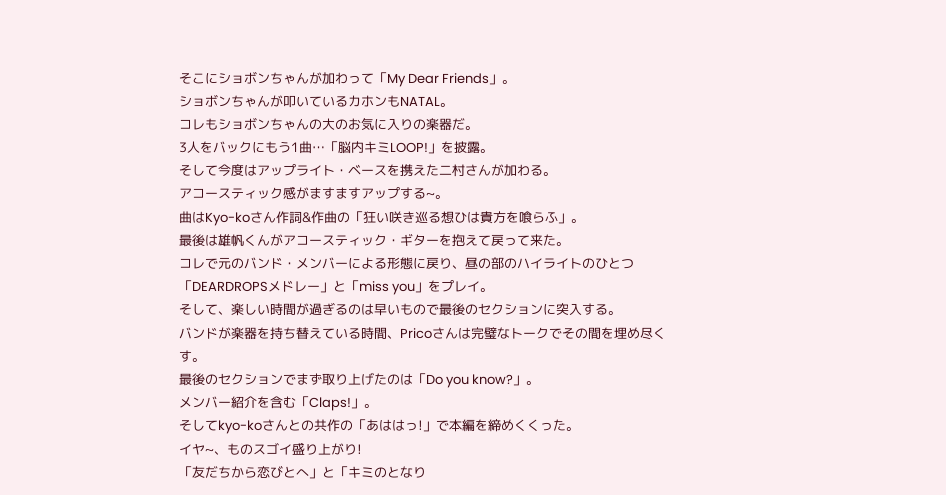そこにショボンちゃんが加わって「My Dear Friends」。
ショボンちゃんが叩いているカホンもNATAL。
コレもショボンちゃんの大のお気に入りの楽器だ。
3人をバックにもう1曲…「脳内キミLOOP!」を披露。
そして今度はアップライト・ベースを携えた二村さんが加わる。
アコースティック感がますますアップする~。
曲はKyo-koさん作詞&作曲の「狂い咲き巡る想ひは貴方を喰らふ」。
最後は雄帆くんがアコースティック・ギターを抱えて戻って来た。
コレで元のバンド・メンバーによる形態に戻り、昼の部のハイライトのひとつ「DEARDROPSメドレー」と「miss you」をプレイ。
そして、楽しい時間が過ぎるのは早いもので最後のセクションに突入する。
バンドが楽器を持ち替えている時間、Pricoさんは完璧なトークでその間を埋め尽くす。
最後のセクションでまず取り上げたのは「Do you know?」。
メンバー紹介を含む「Claps!」。
そしてkyo-koさんとの共作の「あははっ!」で本編を締めくくった。
イヤ~、ものスゴイ盛り上がり!
「友だちから恋びとへ」と「キミのとなり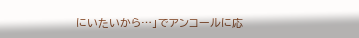にいたいから…」でアンコールに応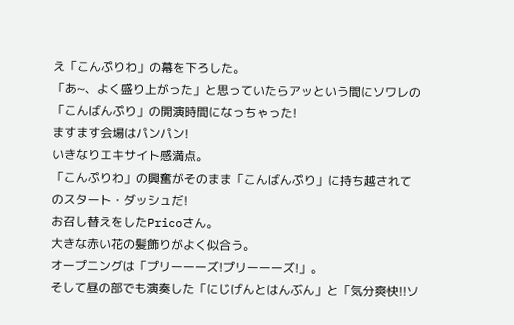え「こんぷりわ」の幕を下ろした。
「あ~、よく盛り上がった」と思っていたらアッという間にソワレの「こんばんぷり」の開演時間になっちゃった!
ますます会場はパンパン!
いきなりエキサイト感満点。
「こんぷりわ」の興奮がそのまま「こんばんぷり」に持ち越されてのスタート・ダッシュだ!
お召し替えをしたPricoさん。
大きな赤い花の髪飾りがよく似合う。
オープニングは「プリーーーズ!プリーーーズ!」。
そして昼の部でも演奏した「にじげんとはんぶん」と「気分爽快!!ソ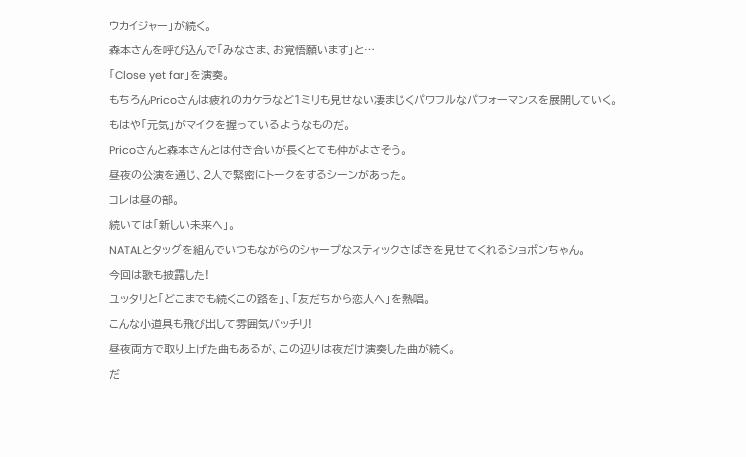ウカイジャー」が続く。
森本さんを呼び込んで「みなさま、お覚悟願います」と…
「Close yet far」を演奏。
もちろんPricoさんは疲れのカケラなど1ミリも見せない凄まじくパワフルなパフォーマンスを展開していく。
もはや「元気」がマイクを握っているようなものだ。
Pricoさんと森本さんとは付き合いが長くとても仲がよさそう。
昼夜の公演を通じ、2人で緊密にトークをするシーンがあった。
コレは昼の部。
続いては「新しい未来へ」。
NATALとタッグを組んでいつもながらのシャープなスティックさばきを見せてくれるショボンちゃん。
今回は歌も披露した!
ユッタリと「どこまでも続くこの路を」、「友だちから恋人へ」を熱唱。
こんな小道具も飛び出して雰囲気バッチリ!
昼夜両方で取り上げた曲もあるが、この辺りは夜だけ演奏した曲が続く。
だ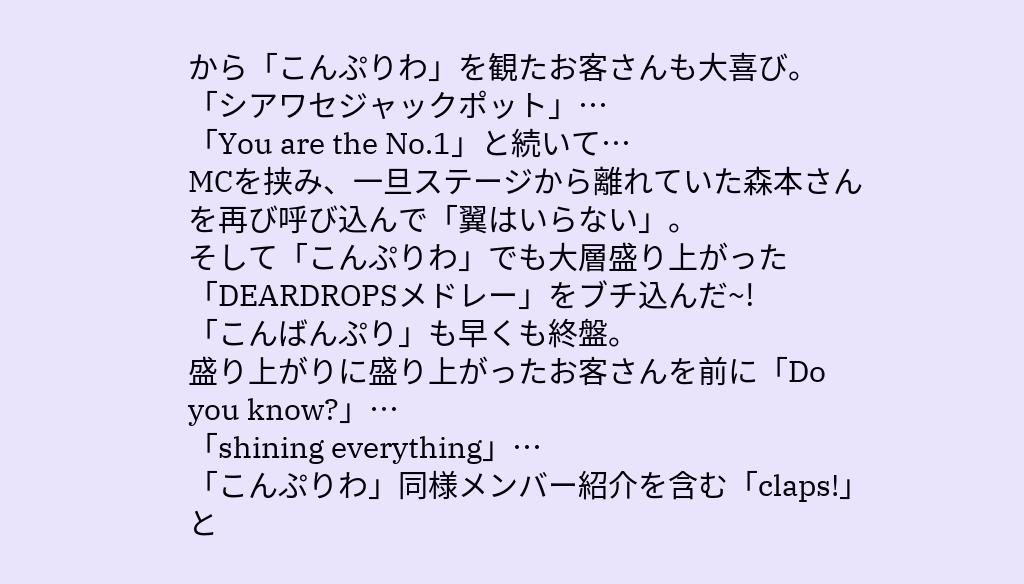から「こんぷりわ」を観たお客さんも大喜び。
「シアワセジャックポット」…
「You are the No.1」と続いて…
MCを挟み、一旦ステージから離れていた森本さんを再び呼び込んで「翼はいらない」。
そして「こんぷりわ」でも大層盛り上がった「DEARDROPSメドレー」をブチ込んだ~!
「こんばんぷり」も早くも終盤。
盛り上がりに盛り上がったお客さんを前に「Do you know?」…
「shining everything」…
「こんぷりわ」同様メンバー紹介を含む「claps!」と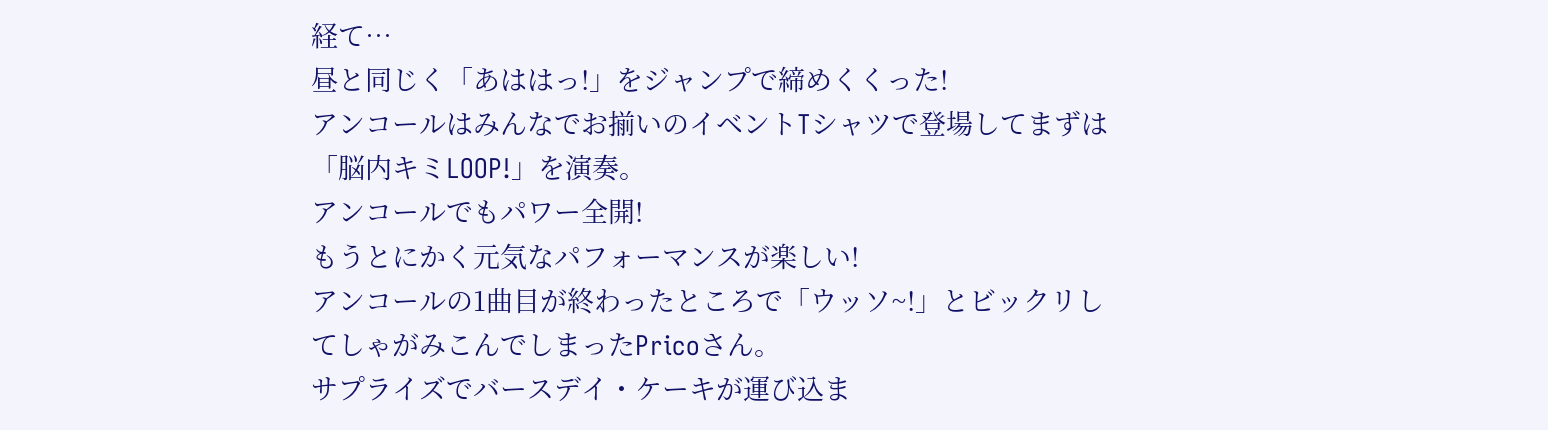経て…
昼と同じく「あははっ!」をジャンプで締めくくった!
アンコールはみんなでお揃いのイベントTシャツで登場してまずは「脳内キミLOOP!」を演奏。
アンコールでもパワー全開!
もうとにかく元気なパフォーマンスが楽しい!
アンコールの1曲目が終わったところで「ウッソ~!」とビックリしてしゃがみこんでしまったPricoさん。
サプライズでバースデイ・ケーキが運び込ま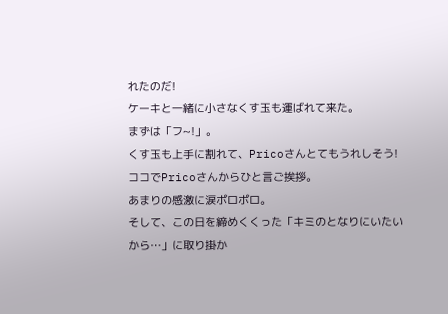れたのだ!
ケーキと一緒に小さなくす玉も運ばれて来た。
まずは「フ~!」。
くす玉も上手に割れて、Pricoさんとてもうれしそう!
ココでPricoさんからひと言ご挨拶。
あまりの感激に涙ポロポロ。
そして、この日を締めくくった「キミのとなりにいたいから…」に取り掛か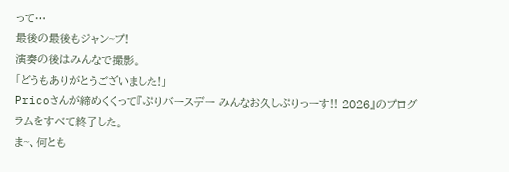って…
最後の最後もジャン~プ!
演奏の後はみんなで撮影。
「どうもありがとうございました!」
Pricoさんが締めくくって『ぷりバースデー みんなお久しぷりっーす!! 2026』のプログラムをすべて終了した。
ま~、何とも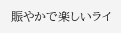賑やかで楽しいライ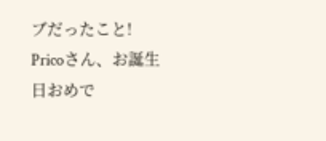ブだったこと!
Pricoさん、お誕生日おめで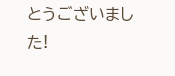とうございました!